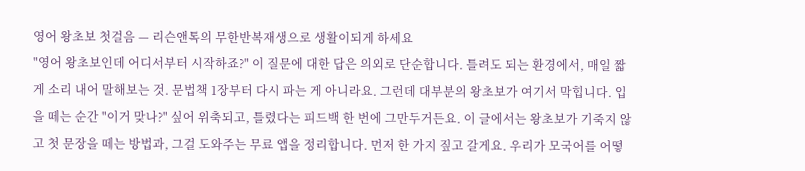영어 왕초보 첫걸음 — 리슨앤톡의 무한반복재생으로 생활이되게 하세요
"영어 왕초보인데 어디서부터 시작하죠?" 이 질문에 대한 답은 의외로 단순합니다. 틀려도 되는 환경에서, 매일 짧게 소리 내어 말해보는 것. 문법책 1장부터 다시 파는 게 아니라요. 그런데 대부분의 왕초보가 여기서 막힙니다. 입을 떼는 순간 "이거 맞나?" 싶어 위축되고, 틀렸다는 피드백 한 번에 그만두거든요. 이 글에서는 왕초보가 기죽지 않고 첫 문장을 떼는 방법과, 그걸 도와주는 무료 앱을 정리합니다. 먼저 한 가지 짚고 갈게요. 우리가 모국어를 어떻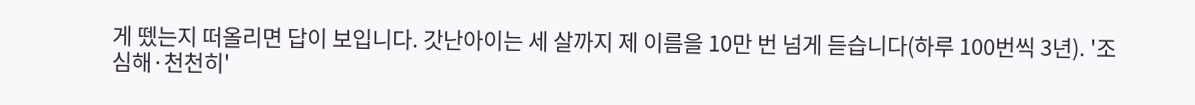게 뗐는지 떠올리면 답이 보입니다. 갓난아이는 세 살까지 제 이름을 10만 번 넘게 듣습니다(하루 100번씩 3년). '조심해·천천히'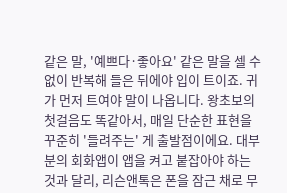같은 말, '예쁘다·좋아요' 같은 말을 셀 수 없이 반복해 들은 뒤에야 입이 트이죠. 귀가 먼저 트여야 말이 나옵니다. 왕초보의 첫걸음도 똑같아서, 매일 단순한 표현을 꾸준히 '들려주는' 게 출발점이에요. 대부분의 회화앱이 앱을 켜고 붙잡아야 하는 것과 달리, 리슨앤톡은 폰을 잠근 채로 무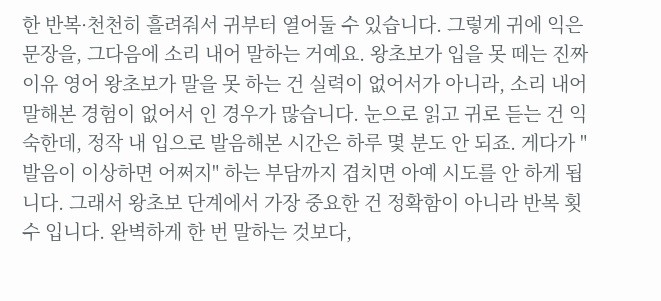한 반복·천천히 흘려줘서 귀부터 열어둘 수 있습니다. 그렇게 귀에 익은 문장을, 그다음에 소리 내어 말하는 거예요. 왕초보가 입을 못 떼는 진짜 이유 영어 왕초보가 말을 못 하는 건 실력이 없어서가 아니라, 소리 내어 말해본 경험이 없어서 인 경우가 많습니다. 눈으로 읽고 귀로 듣는 건 익숙한데, 정작 내 입으로 발음해본 시간은 하루 몇 분도 안 되죠. 게다가 "발음이 이상하면 어쩌지" 하는 부담까지 겹치면 아예 시도를 안 하게 됩니다. 그래서 왕초보 단계에서 가장 중요한 건 정확함이 아니라 반복 횟수 입니다. 완벽하게 한 번 말하는 것보다,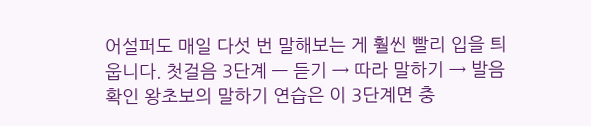어설퍼도 매일 다섯 번 말해보는 게 훨씬 빨리 입을 틔웁니다. 첫걸음 3단계 — 듣기 → 따라 말하기 → 발음 확인 왕초보의 말하기 연습은 이 3단계면 충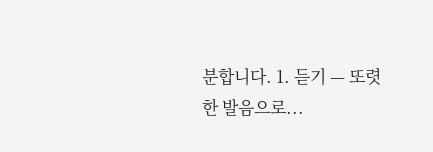분합니다. 1. 듣기 — 또렷한 발음으로...